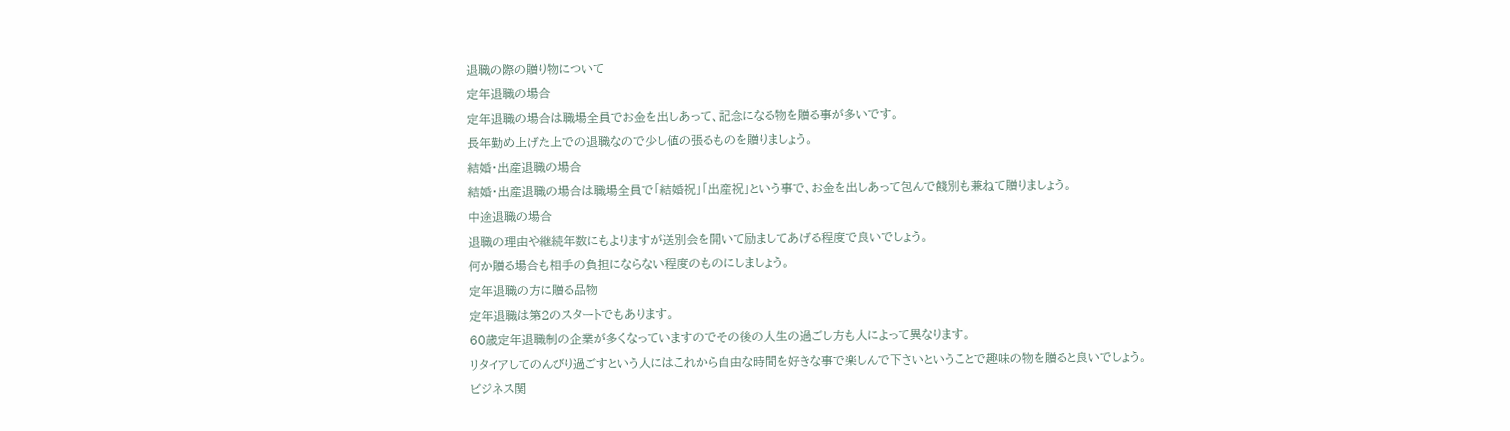退職の際の贈り物について
定年退職の場合
定年退職の場合は職場全員でお金を出しあって、記念になる物を贈る事が多いです。
長年勤め上げた上での退職なので少し値の張るものを贈りましょう。
結婚・出産退職の場合
結婚・出産退職の場合は職場全員で「結婚祝」「出産祝」という事で、お金を出しあって包んで餞別も兼ねて贈りましょう。
中途退職の場合
退職の理由や継続年数にもよりますが送別会を開いて励ましてあげる程度で良いでしょう。
何か贈る場合も相手の負担にならない程度のものにしましょう。
定年退職の方に贈る品物
定年退職は第2のスタートでもあります。
60歳定年退職制の企業が多くなっていますのでその後の人生の過ごし方も人によって異なります。
リタイアしてのんびり過ごすという人にはこれから自由な時間を好きな事で楽しんで下さいということで趣味の物を贈ると良いでしょう。
ビジネス関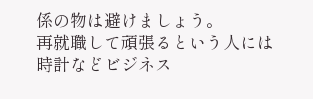係の物は避けましょう。
再就職して頑張るという人には時計などビジネス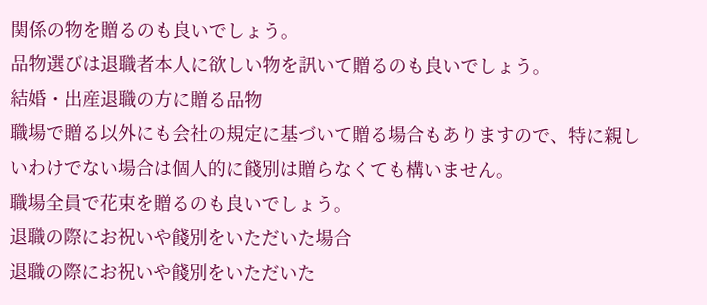関係の物を贈るのも良いでしょう。
品物選びは退職者本人に欲しい物を訊いて贈るのも良いでしょう。
結婚・出産退職の方に贈る品物
職場で贈る以外にも会社の規定に基づいて贈る場合もありますので、特に親しいわけでない場合は個人的に餞別は贈らなくても構いません。
職場全員で花束を贈るのも良いでしょう。
退職の際にお祝いや餞別をいただいた場合
退職の際にお祝いや餞別をいただいた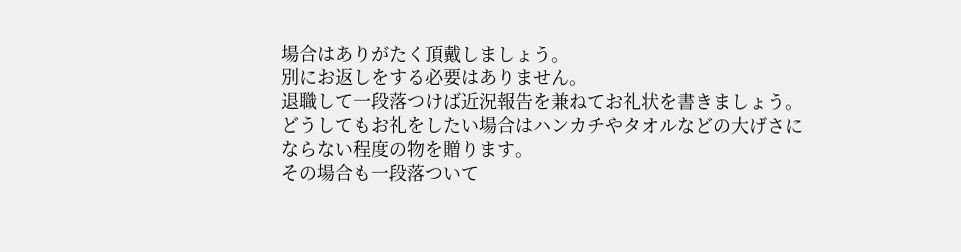場合はありがたく頂戴しましょう。
別にお返しをする必要はありません。
退職して一段落つけば近況報告を兼ねてお礼状を書きましょう。
どうしてもお礼をしたい場合はハンカチやタオルなどの大げさにならない程度の物を贈ります。
その場合も一段落ついて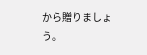から贈りましょう。